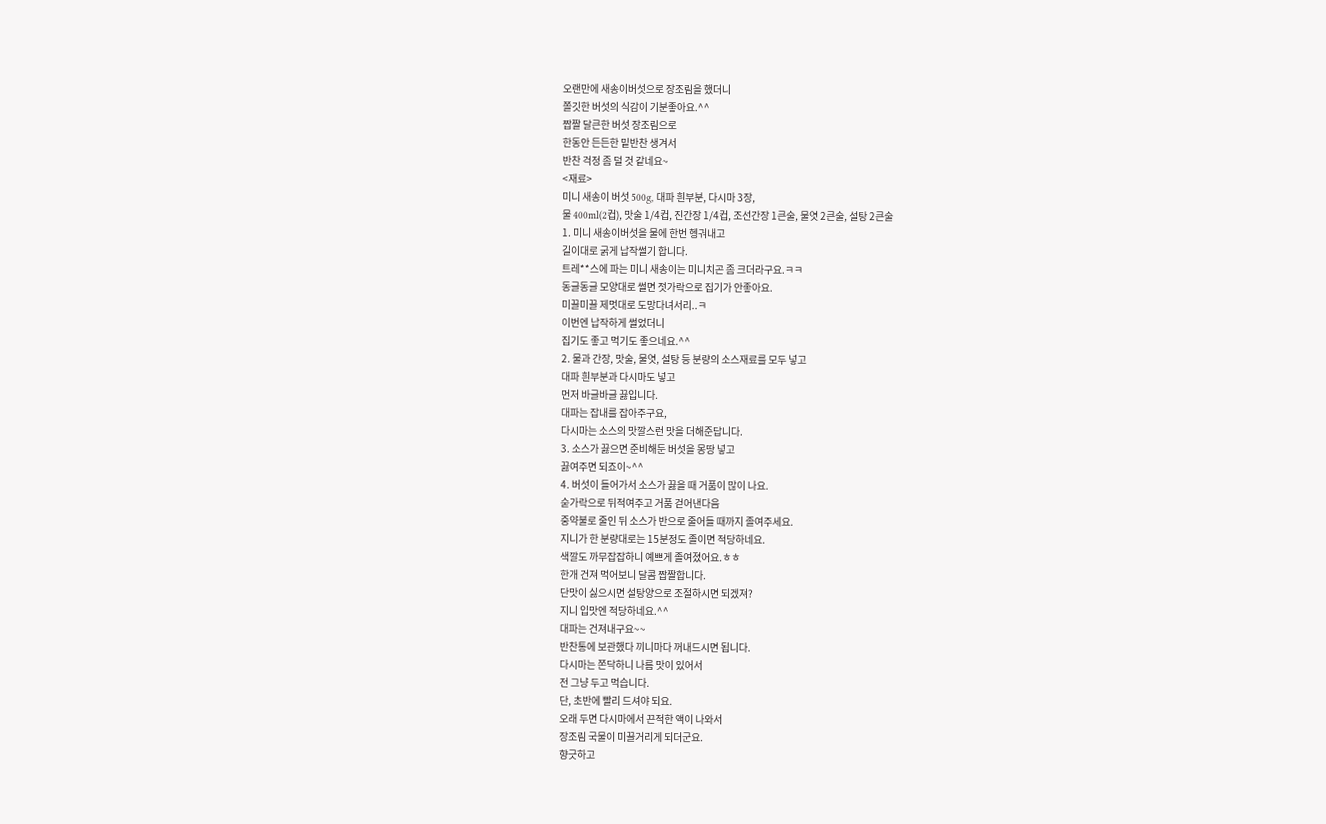오랜만에 새송이버섯으로 장조림을 했더니
쫄깃한 버섯의 식감이 기분좋아요.^^
짭짤 달큰한 버섯 장조림으로
한동안 든든한 밑반찬 생겨서
반찬 걱정 좀 덜 것 같네요~
<재료>
미니 새송이 버섯 500g, 대파 흰부분, 다시마 3장,
물 400ml(2컵), 맛술 1/4컵, 진간장 1/4컵, 조선간장 1큰술, 물엿 2큰술, 설탕 2큰술
1. 미니 새송이버섯을 물에 한번 헹궈내고
길이대로 굵게 납작썰기 합니다.
트레**스에 파는 미니 새송이는 미니치곤 좀 크더라구요.ㅋㅋ
동글동글 모양대로 썰면 젓가락으로 집기가 안좋아요.
미끌미끌 제멋대로 도망다녀서리..ㅋ
이번엔 납작하게 썰었더니
집기도 좋고 먹기도 좋으네요.^^
2. 물과 간장, 맛술, 물엿, 설탕 등 분량의 소스재료를 모두 넣고
대파 흰부분과 다시마도 넣고
먼저 바글바글 끓입니다.
대파는 잡내를 잡아주구요,
다시마는 소스의 맛깔스런 맛을 더해준답니다.
3. 소스가 끓으면 준비해둔 버섯을 몽땅 넣고
끓여주면 되죠이~^^
4. 버섯이 들어가서 소스가 끓을 때 거품이 많이 나요.
숟가락으로 뒤적여주고 거품 걷어낸다음
중약불로 줄인 뒤 소스가 반으로 줄어들 때까지 졸여주세요.
지니가 한 분량대로는 15분정도 졸이면 적당하네요.
색깔도 까무잡잡하니 예쁘게 졸여졌어요.ㅎㅎ
한개 건져 먹어보니 달콤 짭짤합니다.
단맛이 싫으시면 설탕양으로 조절하시면 되겠져?
지니 입맛엔 적당하네요.^^
대파는 건져내구요~~
반찬통에 보관했다 끼니마다 꺼내드시면 됩니다.
다시마는 쫀닥하니 나름 맛이 있어서
전 그냥 두고 먹습니다.
단, 초반에 빨리 드셔야 되요.
오래 두면 다시마에서 끈적한 액이 나와서
장조림 국물이 미끌거리게 되더군요.
향긋하고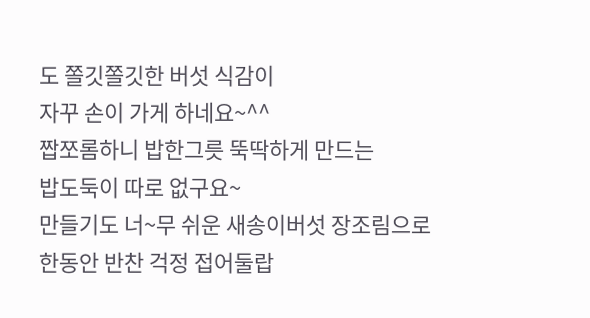도 쫄깃쫄깃한 버섯 식감이
자꾸 손이 가게 하네요~^^
짭쪼롬하니 밥한그릇 뚝딱하게 만드는
밥도둑이 따로 없구요~
만들기도 너~무 쉬운 새송이버섯 장조림으로
한동안 반찬 걱정 접어둘랍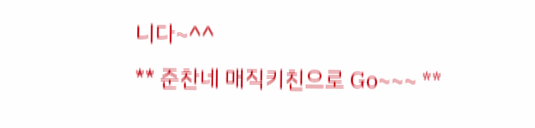니다~^^
** 준찬네 매직키친으로 Go~~~ **